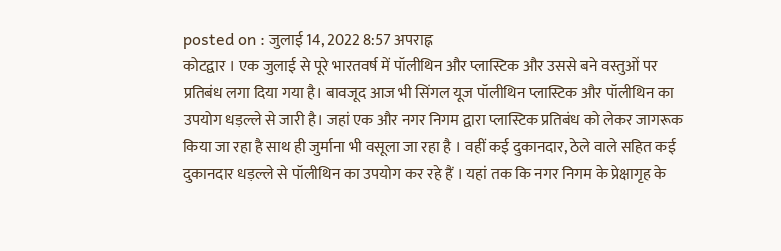posted on : जुलाई 14, 2022 8:57 अपराह्न
कोटद्वार । एक जुलाई से पूरे भारतवर्ष में पॉलीथिन और प्लास्टिक और उससे बने वस्तुओं पर प्रतिबंध लगा दिया गया है। बावजूद आज भी सिंगल यूज पॉलीथिन प्लास्टिक और पॉलीथिन का उपयोग धड़ल्ले से जारी है। जहां एक और नगर निगम द्वारा प्लास्टिक प्रतिबंध को लेकर जागरूक किया जा रहा है साथ ही जुर्माना भी वसूला जा रहा है । वहीं कई दुकानदार, ठेले वाले सहित कई दुकानदार धड़ल्ले से पॉलीथिन का उपयोग कर रहे हैं । यहां तक कि नगर निगम के प्रेक्षागृह के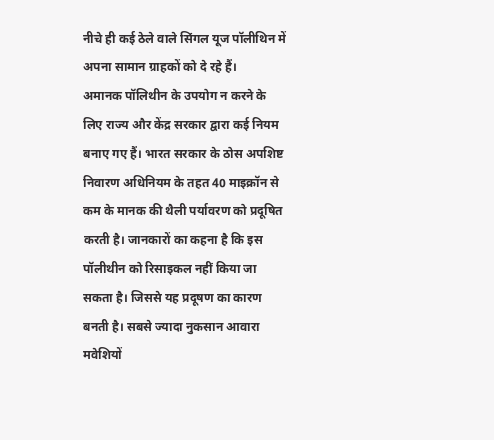नीचे ही कई ठेले वाले सिंगल यूज पॉलीथिन में अपना सामान ग्राहकों को दे रहे हैं।
अमानक पॉलिथीन के उपयोग न करने के लिए राज्य और केंद्र सरकार द्वारा कई नियम बनाए गए हैं। भारत सरकार के ठोस अपशिष्ट निवारण अधिनियम के तहत 40 माइक्रॉन से कम के मानक की थैली पर्यावरण को प्रदूषित करती है। जानकारों का कहना है कि इस पॉलीथीन को रिसाइकल नहीं किया जा सकता है। जिससे यह प्रदूषण का कारण बनती है। सबसे ज्यादा नुकसान आवारा मवेशियों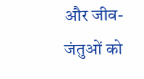और जीव-जंतुओं को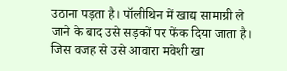उठाना पड़ता है। पॉलीथिन में खाद्य सामाग्री ले जाने के बाद उसे सड़कों पर फेंक दिया जाता है। जिस वजह से उसे आवारा मवेशी खा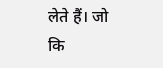लेते हैं। जो कि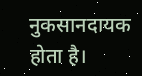नुकसानदायक होता है।